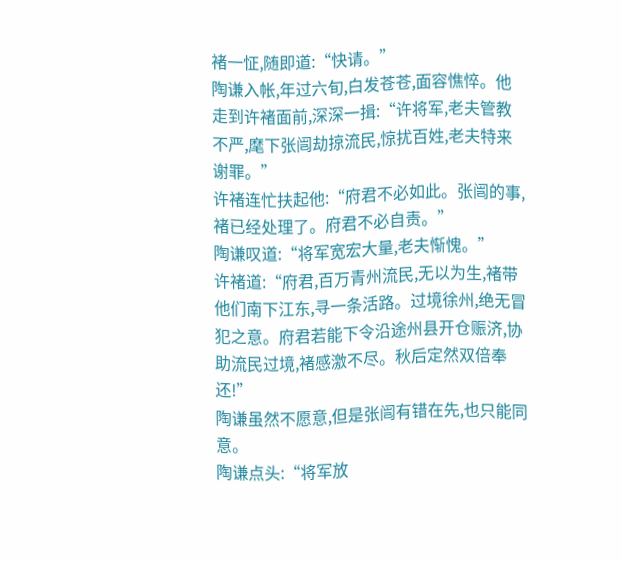褚一怔,随即道:“快请。”
陶谦入帐,年过六旬,白发苍苍,面容憔悴。他走到许褚面前,深深一揖:“许将军,老夫管教不严,麾下张闿劫掠流民,惊扰百姓,老夫特来谢罪。”
许褚连忙扶起他:“府君不必如此。张闿的事,褚已经处理了。府君不必自责。”
陶谦叹道:“将军宽宏大量,老夫惭愧。”
许褚道:“府君,百万青州流民,无以为生,褚带他们南下江东,寻一条活路。过境徐州,绝无冒犯之意。府君若能下令沿途州县开仓赈济,协助流民过境,褚感激不尽。秋后定然双倍奉还!”
陶谦虽然不愿意,但是张闿有错在先,也只能同意。
陶谦点头:“将军放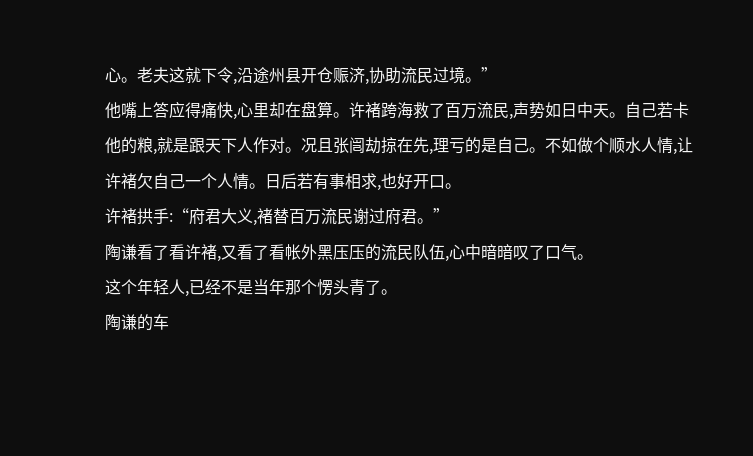心。老夫这就下令,沿途州县开仓赈济,协助流民过境。”
他嘴上答应得痛快,心里却在盘算。许褚跨海救了百万流民,声势如日中天。自己若卡他的粮,就是跟天下人作对。况且张闿劫掠在先,理亏的是自己。不如做个顺水人情,让许褚欠自己一个人情。日后若有事相求,也好开口。
许褚拱手:“府君大义,褚替百万流民谢过府君。”
陶谦看了看许褚,又看了看帐外黑压压的流民队伍,心中暗暗叹了口气。
这个年轻人,已经不是当年那个愣头青了。
陶谦的车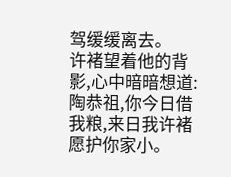驾缓缓离去。
许褚望着他的背影,心中暗暗想道:陶恭祖,你今日借我粮,来日我许褚愿护你家小。